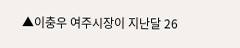▲이충우 여주시장이 지난달 26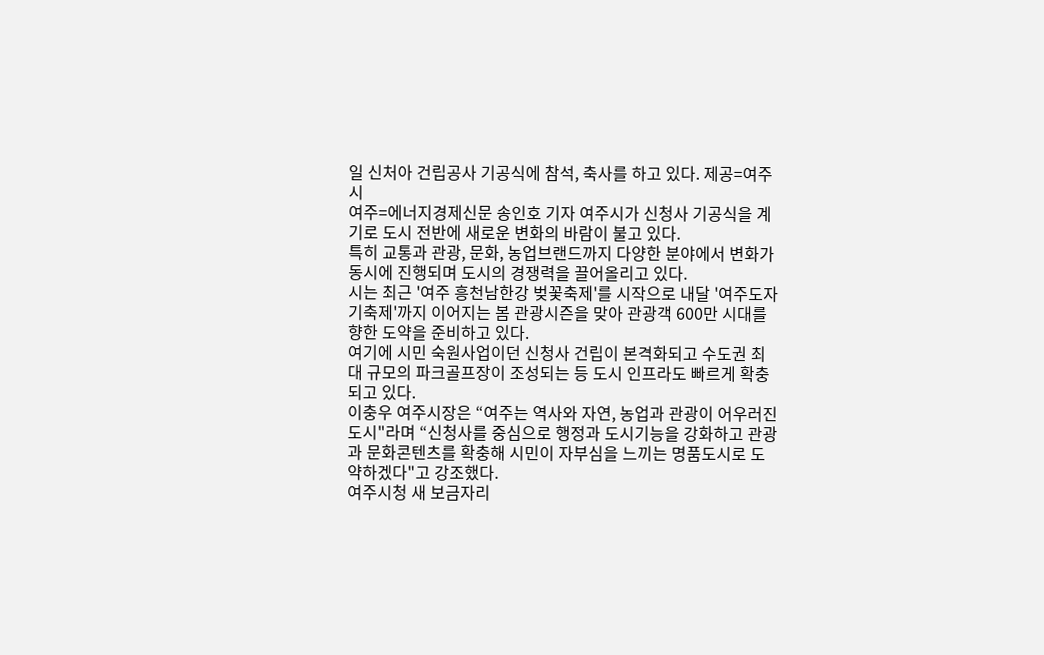일 신처아 건립공사 기공식에 참석, 축사를 하고 있다. 제공=여주시
여주=에너지경제신문 송인호 기자 여주시가 신청사 기공식을 계기로 도시 전반에 새로운 변화의 바람이 불고 있다.
특히 교통과 관광, 문화, 농업브랜드까지 다양한 분야에서 변화가 동시에 진행되며 도시의 경쟁력을 끌어올리고 있다.
시는 최근 '여주 흥천남한강 벚꽃축제'를 시작으로 내달 '여주도자기축제'까지 이어지는 봄 관광시즌을 맞아 관광객 600만 시대를 향한 도약을 준비하고 있다.
여기에 시민 숙원사업이던 신청사 건립이 본격화되고 수도권 최대 규모의 파크골프장이 조성되는 등 도시 인프라도 빠르게 확충되고 있다.
이충우 여주시장은 “여주는 역사와 자연, 농업과 관광이 어우러진 도시"라며 “신청사를 중심으로 행정과 도시기능을 강화하고 관광과 문화콘텐츠를 확충해 시민이 자부심을 느끼는 명품도시로 도약하겠다"고 강조했다.
여주시청 새 보금자리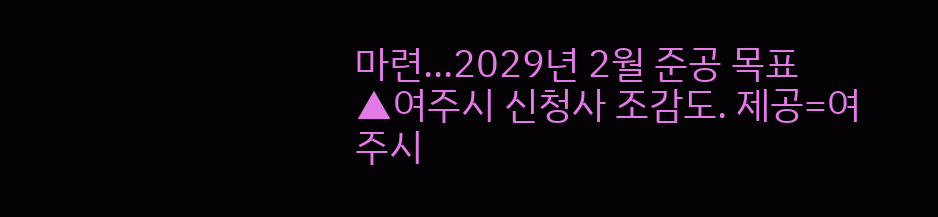마련...2029년 2월 준공 목표
▲여주시 신청사 조감도. 제공=여주시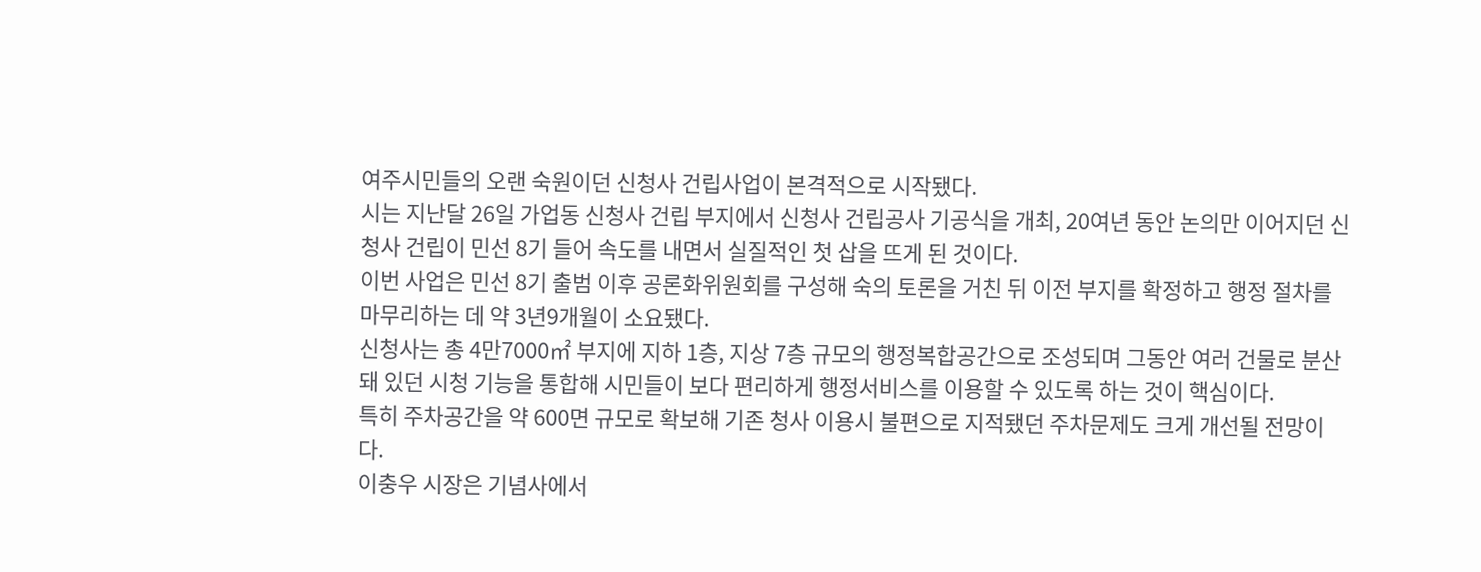여주시민들의 오랜 숙원이던 신청사 건립사업이 본격적으로 시작됐다.
시는 지난달 26일 가업동 신청사 건립 부지에서 신청사 건립공사 기공식을 개최, 20여년 동안 논의만 이어지던 신청사 건립이 민선 8기 들어 속도를 내면서 실질적인 첫 삽을 뜨게 된 것이다.
이번 사업은 민선 8기 출범 이후 공론화위원회를 구성해 숙의 토론을 거친 뒤 이전 부지를 확정하고 행정 절차를 마무리하는 데 약 3년9개월이 소요됐다.
신청사는 총 4만7000㎡ 부지에 지하 1층, 지상 7층 규모의 행정복합공간으로 조성되며 그동안 여러 건물로 분산돼 있던 시청 기능을 통합해 시민들이 보다 편리하게 행정서비스를 이용할 수 있도록 하는 것이 핵심이다.
특히 주차공간을 약 600면 규모로 확보해 기존 청사 이용시 불편으로 지적됐던 주차문제도 크게 개선될 전망이다.
이충우 시장은 기념사에서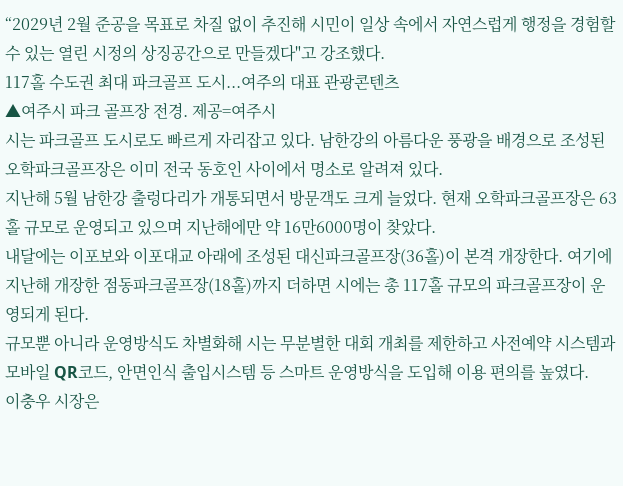“2029년 2월 준공을 목표로 차질 없이 추진해 시민이 일상 속에서 자연스럽게 행정을 경험할 수 있는 열린 시정의 상징공간으로 만들겠다"고 강조했다.
117홀 수도권 최대 파크골프 도시...여주의 대표 관광콘텐츠
▲여주시 파크 골프장 전경. 제공=여주시
시는 파크골프 도시로도 빠르게 자리잡고 있다. 남한강의 아름다운 풍광을 배경으로 조성된 오학파크골프장은 이미 전국 동호인 사이에서 명소로 알려져 있다.
지난해 5월 남한강 출렁다리가 개통되면서 방문객도 크게 늘었다. 현재 오학파크골프장은 63홀 규모로 운영되고 있으며 지난해에만 약 16만6000명이 찾았다.
내달에는 이포보와 이포대교 아래에 조성된 대신파크골프장(36홀)이 본격 개장한다. 여기에 지난해 개장한 점동파크골프장(18홀)까지 더하면 시에는 총 117홀 규모의 파크골프장이 운영되게 된다.
규모뿐 아니라 운영방식도 차별화해 시는 무분별한 대회 개최를 제한하고 사전예약 시스템과 모바일 QR코드, 안면인식 출입시스템 등 스마트 운영방식을 도입해 이용 편의를 높였다.
이충우 시장은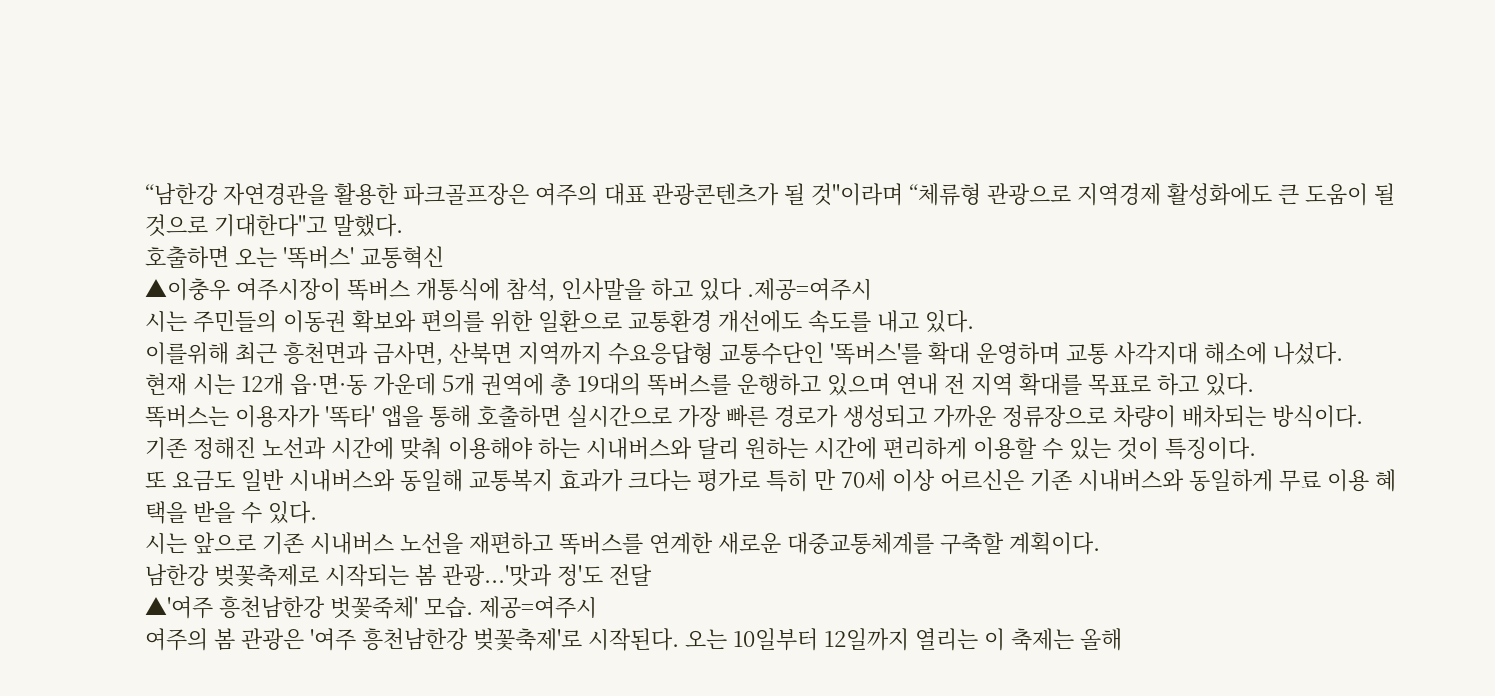“남한강 자연경관을 활용한 파크골프장은 여주의 대표 관광콘텐츠가 될 것"이라며 “체류형 관광으로 지역경제 활성화에도 큰 도움이 될 것으로 기대한다"고 말했다.
호출하면 오는 '똑버스' 교통혁신
▲이충우 여주시장이 똑버스 개통식에 참석, 인사말을 하고 있다 .제공=여주시
시는 주민들의 이동권 확보와 편의를 위한 일환으로 교통환경 개선에도 속도를 내고 있다.
이를위해 최근 흥천면과 금사면, 산북면 지역까지 수요응답형 교통수단인 '똑버스'를 확대 운영하며 교통 사각지대 해소에 나섰다.
현재 시는 12개 읍·면·동 가운데 5개 권역에 총 19대의 똑버스를 운행하고 있으며 연내 전 지역 확대를 목표로 하고 있다.
똑버스는 이용자가 '똑타' 앱을 통해 호출하면 실시간으로 가장 빠른 경로가 생성되고 가까운 정류장으로 차량이 배차되는 방식이다.
기존 정해진 노선과 시간에 맞춰 이용해야 하는 시내버스와 달리 원하는 시간에 편리하게 이용할 수 있는 것이 특징이다.
또 요금도 일반 시내버스와 동일해 교통복지 효과가 크다는 평가로 특히 만 70세 이상 어르신은 기존 시내버스와 동일하게 무료 이용 혜택을 받을 수 있다.
시는 앞으로 기존 시내버스 노선을 재편하고 똑버스를 연계한 새로운 대중교통체계를 구축할 계획이다.
남한강 벚꽃축제로 시작되는 봄 관광...'맛과 정'도 전달
▲'여주 흥천남한강 벗꽃죽체' 모습. 제공=여주시
여주의 봄 관광은 '여주 흥천남한강 벚꽃축제'로 시작된다. 오는 10일부터 12일까지 열리는 이 축제는 올해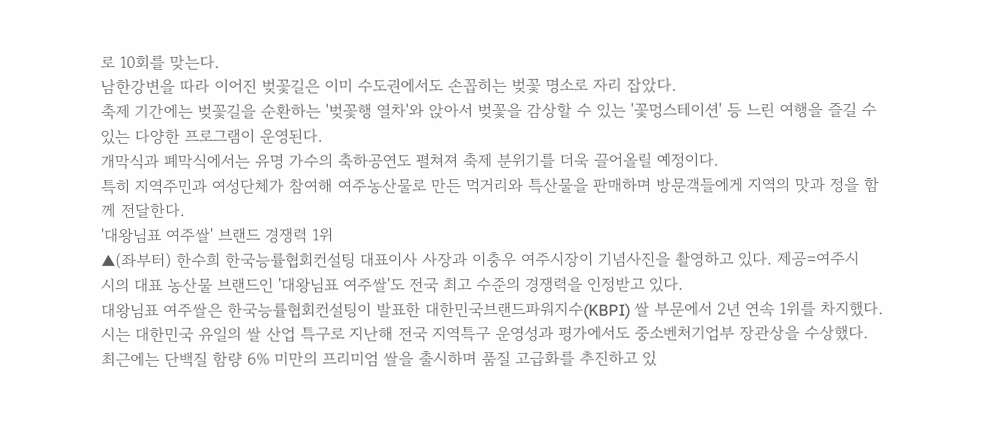로 10회를 맞는다.
남한강변을 따라 이어진 벚꽃길은 이미 수도권에서도 손꼽히는 벚꽃 명소로 자리 잡았다.
축제 기간에는 벚꽃길을 순환하는 '벚꽃행 열차'와 앉아서 벚꽃을 감상할 수 있는 '꽃멍스테이션' 등 느린 여행을 즐길 수 있는 다양한 프로그램이 운영된다.
개막식과 폐막식에서는 유명 가수의 축하공연도 펼쳐져 축제 분위기를 더욱 끌어올릴 예정이다.
특히 지역주민과 여성단체가 참여해 여주농산물로 만든 먹거리와 특산물을 판매하며 방문객들에게 지역의 맛과 정을 함께 전달한다.
'대왕님표 여주쌀' 브랜드 경쟁력 1위
▲(좌부터) 한수희 한국능률협회컨설팅 대표이사 사장과 이충우 여주시장이 기념사진을 촬영하고 있다. 제공=여주시
시의 대표 농산물 브랜드인 '대왕님표 여주쌀'도 전국 최고 수준의 경쟁력을 인정받고 있다.
대왕님표 여주쌀은 한국능률협회컨설팅이 발표한 대한민국브랜드파워지수(KBPI) 쌀 부문에서 2년 연속 1위를 차지했다.
시는 대한민국 유일의 쌀 산업 특구로 지난해 전국 지역특구 운영성과 평가에서도 중소벤처기업부 장관상을 수상했다.
최근에는 단백질 함량 6% 미만의 프리미엄 쌀을 출시하며 품질 고급화를 추진하고 있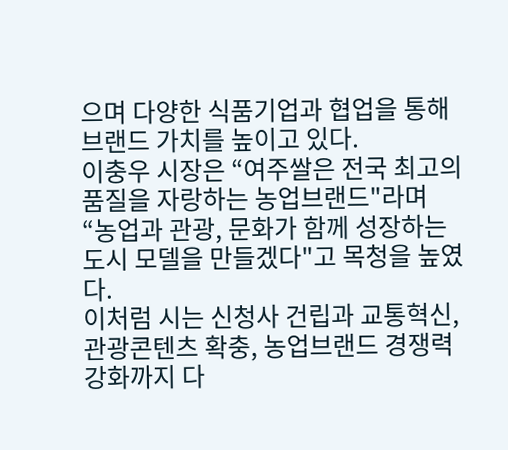으며 다양한 식품기업과 협업을 통해 브랜드 가치를 높이고 있다.
이충우 시장은 “여주쌀은 전국 최고의 품질을 자랑하는 농업브랜드"라며 “농업과 관광, 문화가 함께 성장하는 도시 모델을 만들겠다"고 목청을 높였다.
이처럼 시는 신청사 건립과 교통혁신, 관광콘텐츠 확충, 농업브랜드 경쟁력 강화까지 다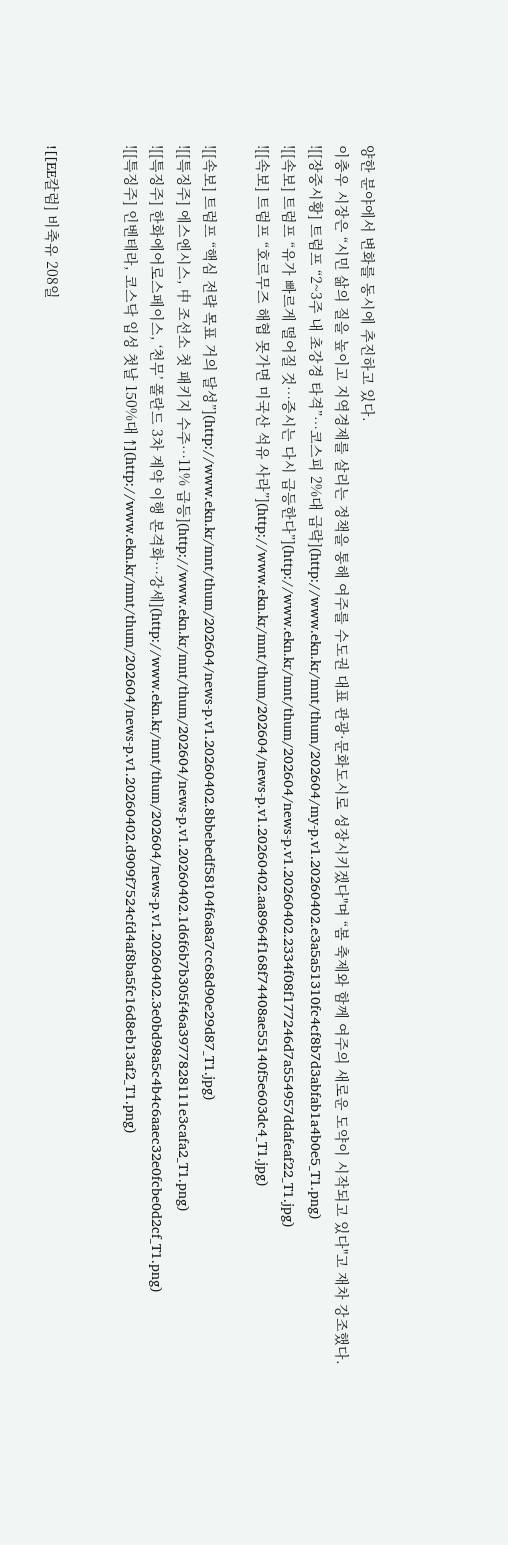양한 분야에서 변화를 동시에 추진하고 있다.
이충우 시장은 “시민 삶의 질을 높이고 지역경제를 살리는 정책을 통해 여주를 수도권 대표 관광·문화도시로 성장시키겠다"며 “봄 축제와 함께 여주의 새로운 도약이 시작되고 있다"고 재차 강조했다.
![[장중시황] 트럼프 “2~3주 내 초강경 타격”…코스피 2%대 급락](http://www.ekn.kr/mnt/thum/202604/my-p.v1.20260402.e3a5a51310fc4cf8b7d3abfab1a4b0e5_T1.png)
![[속보] 트럼프 “유가 빠르게 떨어질 것…증시는 다시 급등한다”](http://www.ekn.kr/mnt/thum/202604/news-p.v1.20260402.2334f08f177246d7a554957ddafeaf22_T1.jpg)
![[속보] 트럼프 “호르무즈 해협 못가면 미국산 석유 사라”](http://www.ekn.kr/mnt/thum/202604/news-p.v1.20260402.aa8964f168f74408ae55140f5e603dc4_T1.jpg)

![[속보] 트럼프 “핵심 전략 목표 거의 달성”](http://www.ekn.kr/mnt/thum/202604/news-p.v1.20260402.8bbebedf58104f6a8a7cc68d90e29d87_T1.jpg)
![[특징주] 에스엔시스, 中 조선소 첫 패키지 수주…11% 급등](http://www.ekn.kr/mnt/thum/202604/news-p.v1.20260402.1d6f6b7b305f46a3977828111e3cafa2_T1.png)
![[특징주] 한화에어로스페이스, ‘천무’ 폴란드 3차 계약 이행 본격화…강세](http://www.ekn.kr/mnt/thum/202604/news-p.v1.20260402.3e0bd98a5c4b4c6aaec32e0fcbe0d2cf_T1.png)
![[특징주] 인벤테라, 코스닥 입성 첫날 150%대 ↑](http://www.ekn.kr/mnt/thum/202604/news-p.v1.20260402.d909f7524cfd4af8ba5fc16d8eb13af2_T1.png)


![[EE칼럼] 비축유 208일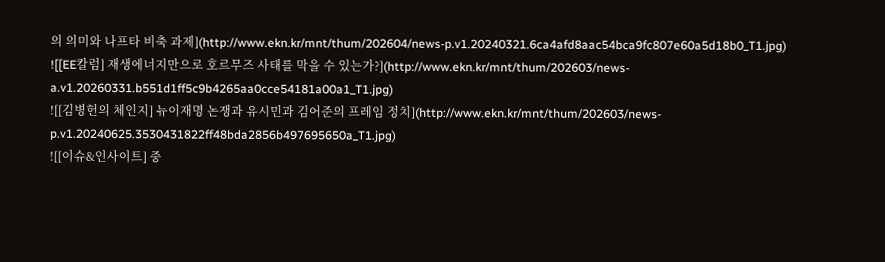의 의미와 나프타 비축 과제](http://www.ekn.kr/mnt/thum/202604/news-p.v1.20240321.6ca4afd8aac54bca9fc807e60a5d18b0_T1.jpg)
![[EE칼럼] 재생에너지만으로 호르무즈 사태를 막을 수 있는가?](http://www.ekn.kr/mnt/thum/202603/news-a.v1.20260331.b551d1ff5c9b4265aa0cce54181a00a1_T1.jpg)
![[김병헌의 체인지] 뉴이재명 논쟁과 유시민과 김어준의 프레임 정치](http://www.ekn.kr/mnt/thum/202603/news-p.v1.20240625.3530431822ff48bda2856b497695650a_T1.jpg)
![[이슈&인사이트] 중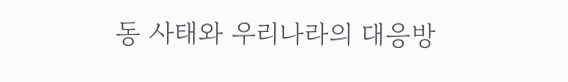동 사태와 우리나라의 대응방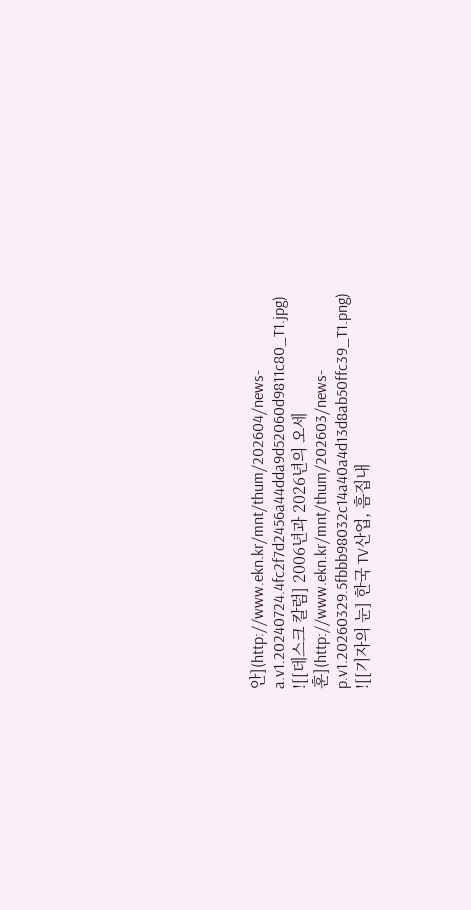안](http://www.ekn.kr/mnt/thum/202604/news-a.v1.20240724.4fc2f7d2456a44dda9d52060d9811c80_T1.jpg)
![[데스크 칼럼] 2006년과 2026년의 오세훈](http://www.ekn.kr/mnt/thum/202603/news-p.v1.20260329.5fbbb98032c14a40a4d13d8ab50ffc39_T1.png)
![[기자의 눈] 한국 TV산업, 흠집내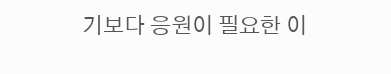기보다 응원이 필요한 이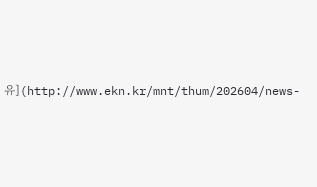유](http://www.ekn.kr/mnt/thum/202604/news-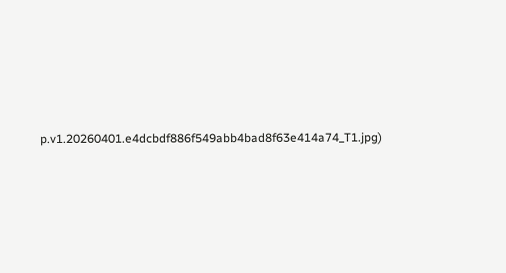p.v1.20260401.e4dcbdf886f549abb4bad8f63e414a74_T1.jpg)